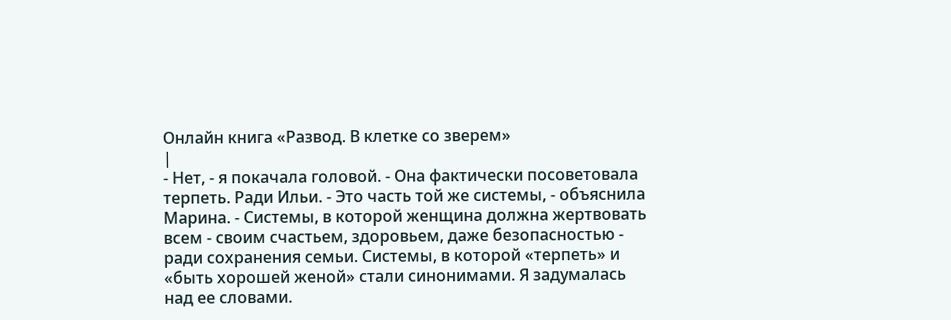Онлайн книга «Развод. В клетке со зверем»
|
- Нет, - я покачала головой. - Она фактически посоветовала терпеть. Ради Ильи. - Это часть той же системы, - объяснила Марина. - Системы, в которой женщина должна жертвовать всем - своим счастьем, здоровьем, даже безопасностью - ради сохранения семьи. Системы, в которой «терпеть» и «быть хорошей женой» стали синонимами. Я задумалась над ее словами.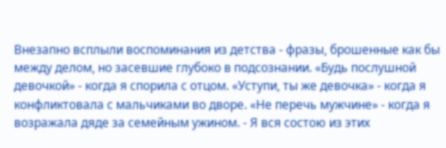Внезапно всплыли воспоминания из детства - фразы, брошенные как бы между делом, но засевшие глубоко в подсознании. «Будь послушной девочкой» - когда я спорила с отцом. «Уступи, ты же девочка» - когда я конфликтовала с мальчиками во дворе. «Не перечь мужчине» - когда я возражала дяде за семейным ужином. - Я вся состою из этих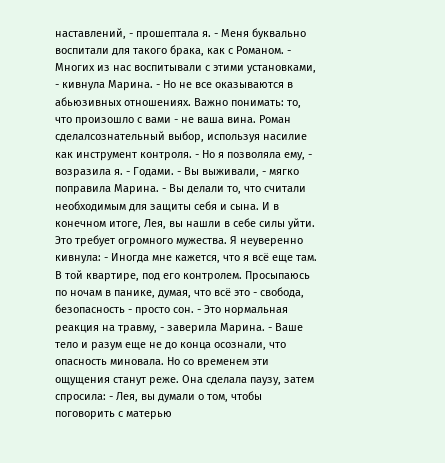наставлений, - прошептала я. - Меня буквально воспитали для такого брака, как с Романом. - Многих из нас воспитывали с этими установками, - кивнула Марина. - Но не все оказываются в абьюзивных отношениях. Важно понимать: то, что произошло с вами - не ваша вина. Роман сделалсознательный выбор, используя насилие как инструмент контроля. - Но я позволяла ему, - возразила я. - Годами. - Вы выживали, - мягко поправила Марина. - Вы делали то, что считали необходимым для защиты себя и сына. И в конечном итоге, Лея, вы нашли в себе силы уйти. Это требует огромного мужества. Я неуверенно кивнула: - Иногда мне кажется, что я всё еще там. В той квартире, под его контролем. Просыпаюсь по ночам в панике, думая, что всё это - свобода, безопасность - просто сон. - Это нормальная реакция на травму, - заверила Марина. - Ваше тело и разум еще не до конца осознали, что опасность миновала. Но со временем эти ощущения станут реже. Она сделала паузу, затем спросила: - Лея, вы думали о том, чтобы поговорить с матерью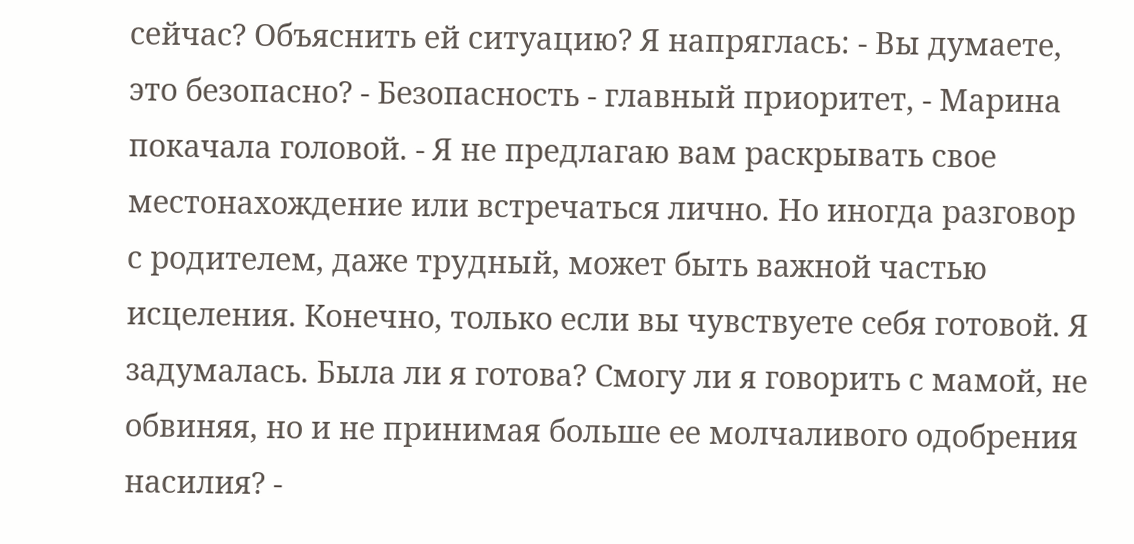сейчас? Объяснить ей ситуацию? Я напряглась: - Вы думаете, это безопасно? - Безопасность - главный приоритет, - Марина покачала головой. - Я не предлагаю вам раскрывать свое местонахождение или встречаться лично. Но иногда разговор с родителем, даже трудный, может быть важной частью исцеления. Конечно, только если вы чувствуете себя готовой. Я задумалась. Была ли я готова? Смогу ли я говорить с мамой, не обвиняя, но и не принимая больше ее молчаливого одобрения насилия? -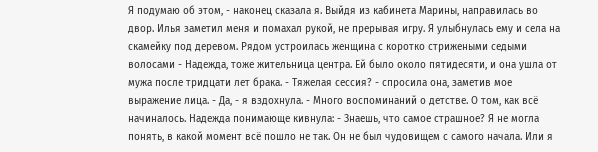Я подумаю об этом, - наконец сказала я. Выйдя из кабинета Марины, направилась во двор. Илья заметил меня и помахал рукой, не прерывая игру. Я улыбнулась ему и села на скамейку под деревом. Рядом устроилась женщина с коротко стрижеными седыми волосами - Надежда, тоже жительница центра. Ей было около пятидесяти, и она ушла от мужа после тридцати лет брака. - Тяжелая сессия? - спросила она, заметив мое выражение лица. - Да, - я вздохнула. - Много воспоминаний о детстве. О том, как всё начиналось. Надежда понимающе кивнула: - Знаешь, что самое страшное? Я не могла понять, в какой момент всё пошло не так. Он не был чудовищем с самого начала. Или я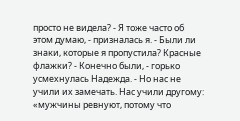просто не видела? - Я тоже часто об этом думаю, - призналась я. - Были ли знаки, которые я пропустила? Красные флажки? - Конечно были, - горько усмехнулась Надежда. - Но нас не учили их замечать. Нас учили другому: «мужчины ревнуют, потому что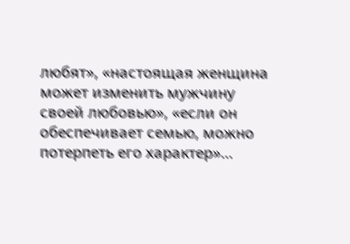любят», «настоящая женщина может изменить мужчину своей любовью», «если он обеспечивает семью, можно потерпеть его характер»...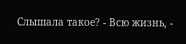Слышала такое? - Всю жизнь, -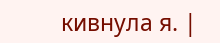кивнула я. |